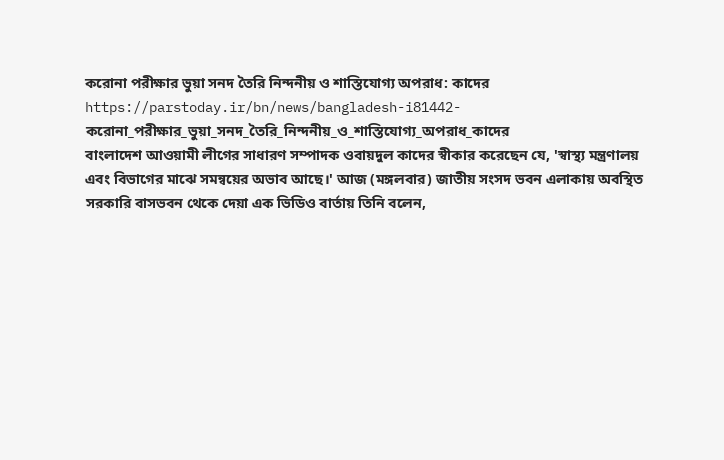করোনা পরীক্ষার ভুয়া সনদ তৈরি নিন্দনীয় ও শাস্তিযোগ্য অপরাধ: কাদের
https://parstoday.ir/bn/news/bangladesh-i81442-করোনা_পরীক্ষার_ভুয়া_সনদ_তৈরি_নিন্দনীয়_ও_শাস্তিযোগ্য_অপরাধ_কাদের
বাংলাদেশ আওয়ামী লীগের সাধারণ সম্পাদক ওবায়দুল কাদের স্বীকার করেছেন যে, 'স্বাস্থ্য মন্ত্রণালয় এবং বিভাগের মাঝে সমন্বয়ের অভাব আছে।' আজ (মঙ্গলবার) জাতীয় সংসদ ভবন এলাকায় অবস্থিত সরকারি বাসভবন থেকে দেয়া এক ভিডিও বার্তায় তিনি বলেন,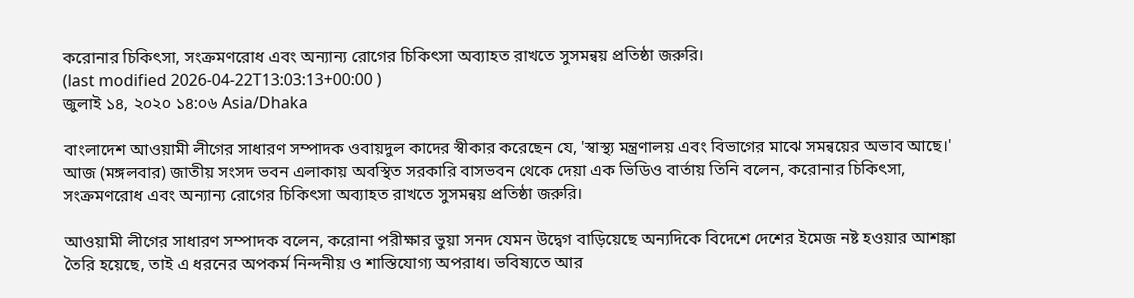করোনার চিকিৎসা, সংক্রমণরোধ এবং অন্যান্য রোগের চিকিৎসা অব্যাহত রাখতে সুসমন্বয় প্রতিষ্ঠা জরুরি।
(last modified 2026-04-22T13:03:13+00:00 )
জুলাই ১৪, ২০২০ ১৪:০৬ Asia/Dhaka

বাংলাদেশ আওয়ামী লীগের সাধারণ সম্পাদক ওবায়দুল কাদের স্বীকার করেছেন যে, 'স্বাস্থ্য মন্ত্রণালয় এবং বিভাগের মাঝে সমন্বয়ের অভাব আছে।' আজ (মঙ্গলবার) জাতীয় সংসদ ভবন এলাকায় অবস্থিত সরকারি বাসভবন থেকে দেয়া এক ভিডিও বার্তায় তিনি বলেন, করোনার চিকিৎসা, সংক্রমণরোধ এবং অন্যান্য রোগের চিকিৎসা অব্যাহত রাখতে সুসমন্বয় প্রতিষ্ঠা জরুরি।

আওয়ামী লীগের সাধারণ সম্পাদক বলেন, করোনা পরীক্ষার ভুয়া সনদ যেমন উদ্বেগ বাড়িয়েছে অন্যদিকে বিদেশে দেশের ইমেজ নষ্ট হওয়ার আশঙ্কা তৈরি হয়েছে, তাই এ ধরনের অপকর্ম নিন্দনীয় ও শাস্তিযোগ্য অপরাধ। ভবিষ্যতে আর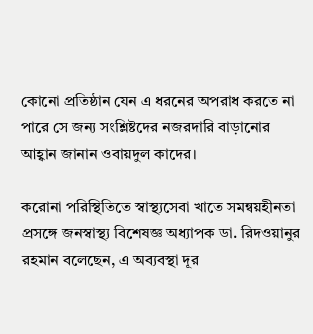কোনো প্রতিষ্ঠান যেন এ ধরনের অপরাধ করতে না পারে সে জন্য সংশ্লিষ্টদের নজরদারি বাড়ানোর আহ্বান জানান ওবায়দুল কাদের।

করোনা পরিস্থিতিতে স্বাস্থ্যসেবা খাতে সমন্বয়হীনতা প্রসঙ্গে জনস্বাস্থ্য বিশেষজ্ঞ অধ্যাপক ডা. রিদওয়ানুর রহমান বলেছেন, এ অব্যবস্থা দূর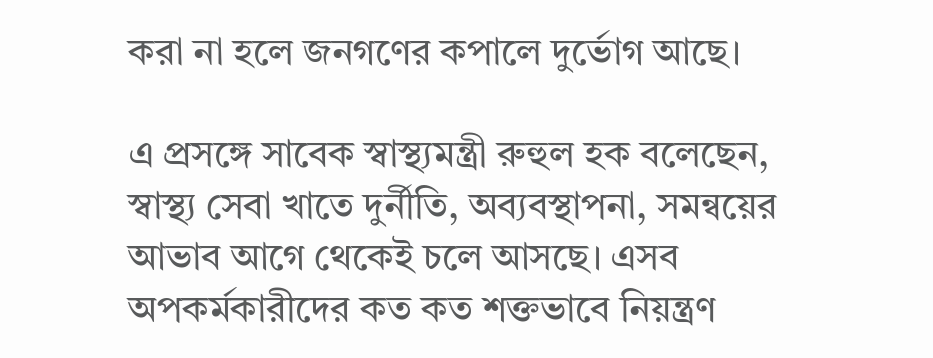করা না হলে জনগণের কপালে দুর্ভোগ আছে।

এ প্রসঙ্গে সাবেক স্বাস্থ্যমন্ত্রী রুহুল হক বলেছেন, স্বাস্থ্য সেবা খাতে দুর্নীতি, অব্যবস্থাপনা, সমন্বয়ের আভাব আগে থেকেই চলে আসছে। এসব অপকর্মকারীদের কত কত শক্তভাবে নিয়ন্ত্রণ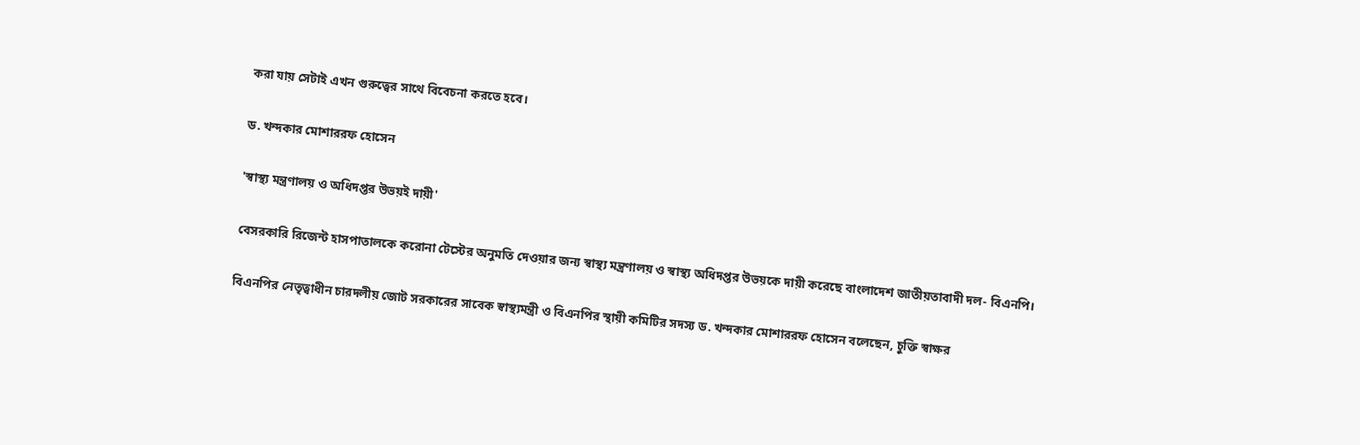করা যায় সেটাই এখন গুরুত্বের সাথে বিবেচনা করতে হবে।

ড. খন্দকার মোশাররফ হোসেন

'স্বাস্থ্য মন্ত্রণালয় ও অধিদপ্তর উভয়ই দায়ী'

বেসরকারি রিজেন্ট হাসপাতালকে করোনা টেস্টের অনুমতি দেওয়ার জন্য স্বাস্থ্য মন্ত্রণালয় ও স্বাস্থ্য অধিদপ্তর উভয়কে দায়ী করেছে বাংলাদেশ জাতীয়তাবাদী দল- বিএনপি।

বিএনপির নেতৃত্বাধীন চারদলীয় জোট সরকারের সাবেক স্বাস্থ্যমন্ত্রী ও বিএনপির স্থায়ী কমিটির সদস্য ড. খন্দকার মোশাররফ হোসেন বলেছেন, চুক্তি স্বাক্ষর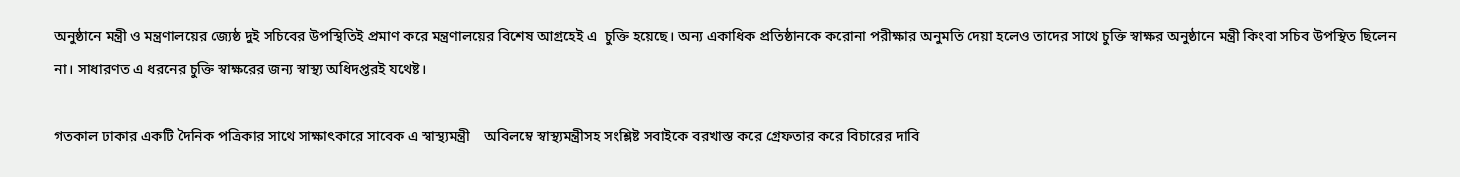অনুষ্ঠানে মন্ত্রী ও মন্ত্রণালয়ের জ্যেষ্ঠ দুই সচিবের উপস্থিতিই প্রমাণ করে মন্ত্রণালয়ের বিশেষ আগ্রহেই এ  চুক্তি হয়েছে। অন্য একাধিক প্রতিষ্ঠানকে করোনা পরীক্ষার অনুমতি দেয়া হলেও তাদের সাথে চুক্তি স্বাক্ষর অনুষ্ঠানে মন্ত্রী কিংবা সচিব উপস্থিত ছিলেন না। সাধারণত এ ধরনের চুক্তি স্বাক্ষরের জন্য স্বাস্থ্য অধিদপ্তরই যথেষ্ট।

গতকাল ঢাকার একটি দৈনিক পত্রিকার সাথে সাক্ষাৎকারে সাবেক এ স্বাস্থ্যমন্ত্রী    অবিলম্বে স্বাস্থ্যমন্ত্রীসহ সংশ্লিষ্ট সবাইকে বরখাস্ত করে গ্রেফতার করে বিচারের দাবি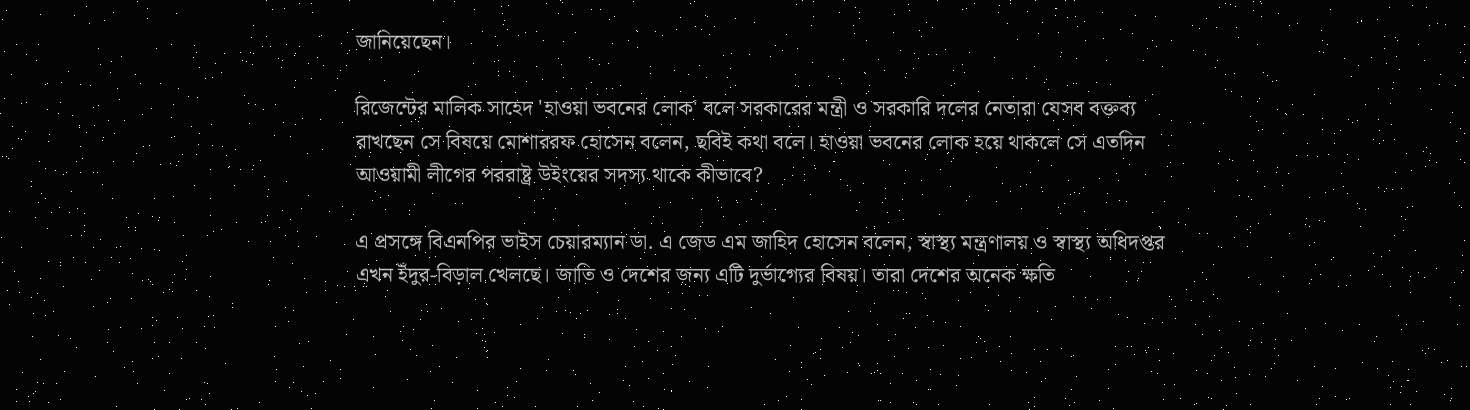জানিয়েছেন।

রিজেন্টের মালিক সাহেদ 'হাওয়া ভবনের লোক' বলে সরকারের মন্ত্রী ও সরকারি দলের নেতারা যেসব বক্তব্য রাখছেন সে বিষয়ে মোশাররফ হোসেন বলেন, ছবিই কথা বলে। হাওয়া ভবনের লোক হয়ে থাকলে সে এতদিন আওয়ামী লীগের পররাষ্ট্র উইংয়ের সদস্য থাকে কীভাবে?

এ প্রসঙ্গে বিএনপির ভাইস চেয়ারম্যান ডা. এ জেড এম জাহিদ হোসেন বলেন, স্বাস্থ্য মন্ত্রণালয় ও স্বাস্থ্য অধিদপ্তর এখন ইঁদুর-বিড়াল খেলছে। জাতি ও দেশের জন্য এটি দুর্ভাগ্যের বিষয়। তারা দেশের অনেক ক্ষতি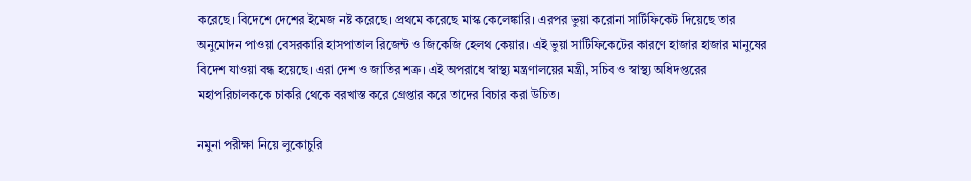করেছে। বিদেশে দেশের ইমেজ নষ্ট করেছে। প্রথমে করেছে মাস্ক কেলেঙ্কারি। এরপর ভুয়া করোনা সার্টিফিকেট দিয়েছে তার অনুমোদন পাওয়া বেসরকারি হাসপাতাল রিজেন্ট ও জিকেজি হেলথ কেয়ার। এই ভুয়া সার্টিফিকেটের কারণে হাজার হাজার মানুষের বিদেশ যাওয়া বন্ধ হয়েছে। এরা দেশ ও জাতির শত্রু। এই অপরাধে স্বাস্থ্য মন্ত্রণালয়ের মন্ত্রী, সচিব ও স্বাস্থ্য অধিদপ্তরের মহাপরিচালককে চাকরি থেকে বরখাস্ত করে গ্রেপ্তার করে তাদের বিচার করা উচিত।

নমুনা পরীক্ষা নিয়ে লুকোচুরি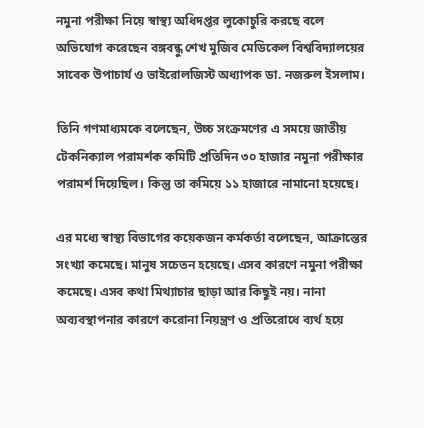নমুনা পরীক্ষা নিয়ে স্বাস্থ্য অধিদপ্তর লুকোচুরি করছে বলে অভিযোগ করেছেন বঙ্গবন্ধু শেখ মুজিব মেডিকেল বিশ্ববিদ্যালয়ের সাবেক উপাচার্য ও ভাইরোলজিস্ট অধ্যাপক ডা. নজরুল ইসলাম।

তিনি গণমাধ্যমকে বলেছেন, উচ্চ সংক্রমণের এ সময়ে জাতীয় টেকনিক্যাল পরামর্শক কমিটি প্রতিদিন ৩০ হাজার নমুনা পরীক্ষার পরামর্শ দিয়েছিল। কিন্তু তা কমিয়ে ১১ হাজারে নামানো হয়েছে।

এর মধ্যে স্বাস্থ্য বিভাগের কয়েকজন কর্মকর্তা বলেছেন, আক্রান্তের সংখ্যা কমেছে। মানুষ সচেতন হয়েছে। এসব কারণে নমুনা পরীক্ষা কমেছে। এসব কথা মিথ্যাচার ছাড়া আর কিছুই নয়। নানা অব্যবস্থাপনার কারণে করোনা নিয়ন্ত্রণ ও প্রতিরোধে ব্যর্থ হয়ে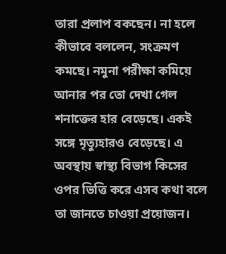তারা প্রলাপ বকছেন। না হলে কীভাবে বললেন, সংক্রমণ কমছে। নমুনা পরীক্ষা কমিয়ে আনার পর তো দেখা গেল শনাক্তের হার বেড়েছে। একই সঙ্গে মৃত্যুহারও বেড়েছে। এ অবস্থায় স্বাস্থ্য বিভাগ কিসের ওপর ভিত্তি করে এসব কথা বলে তা জানতে চাওয়া প্রয়োজন।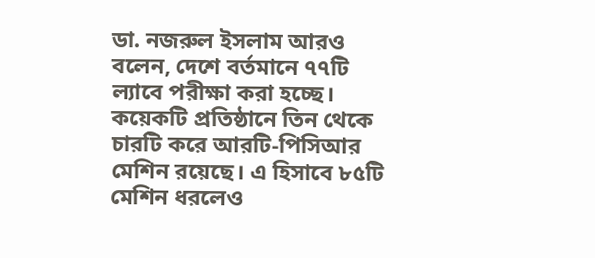ডা. নজরুল ইসলাম আরও বলেন, দেশে বর্তমানে ৭৭টি ল্যাবে পরীক্ষা করা হচ্ছে। কয়েকটি প্রতিষ্ঠানে তিন থেকে চারটি করে আরটি-পিসিআর মেশিন রয়েছে। এ হিসাবে ৮৫টি মেশিন ধরলেও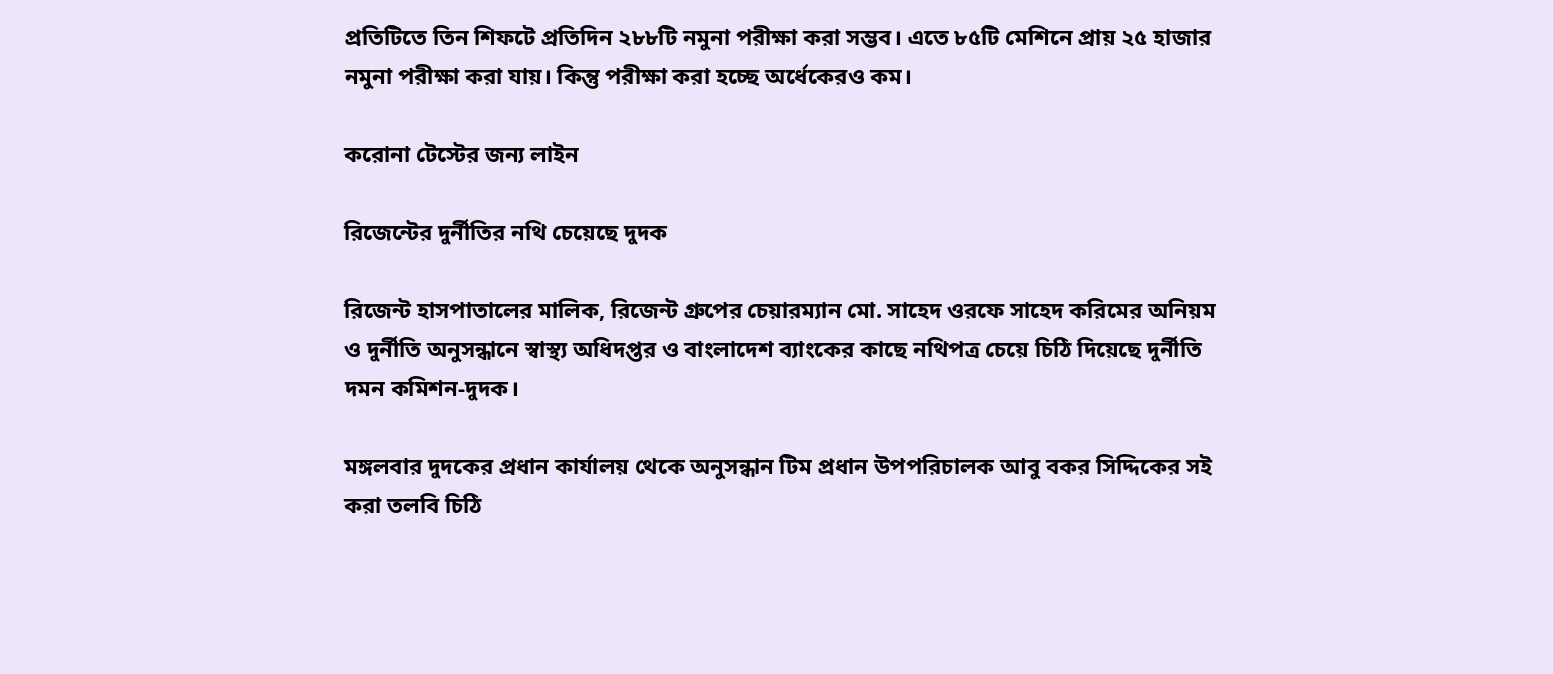প্রতিটিতে তিন শিফটে প্রতিদিন ২৮৮টি নমুনা পরীক্ষা করা সম্ভব। এতে ৮৫টি মেশিনে প্রায় ২৫ হাজার নমুনা পরীক্ষা করা যায়। কিন্তু পরীক্ষা করা হচ্ছে অর্ধেকেরও কম।

করোনা টেস্টের জন্য লাইন

রিজেন্টের দুর্নীতির নথি চেয়েছে দুদক

রিজেন্ট হাসপাতালের মালিক, রিজেন্ট গ্রুপের চেয়ারম্যান মো. সাহেদ ওরফে সাহেদ করিমের অনিয়ম ও দুর্নীতি অনুসন্ধানে স্বাস্থ্য অধিদপ্তর ও বাংলাদেশ ব্যাংকের কাছে নথিপত্র চেয়ে চিঠি দিয়েছে দুর্নীতি দমন কমিশন-দুদক।

মঙ্গলবার দুদকের প্রধান কার্যালয় থেকে অনুসন্ধান টিম প্রধান উপপরিচালক আবু বকর সিদ্দিকের সই করা তলবি চিঠি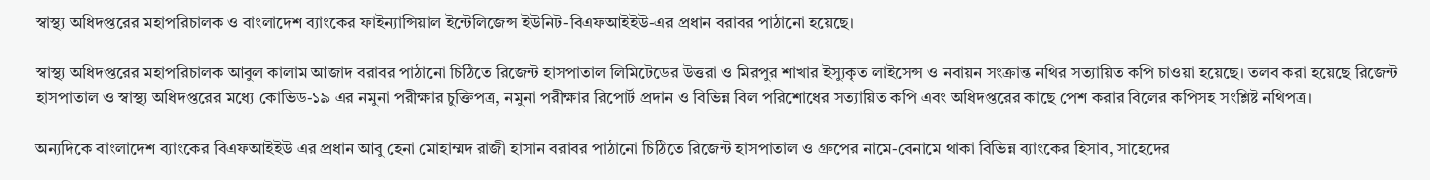স্বাস্থ্য অধিদপ্তরের মহাপরিচালক ও বাংলাদেশ ব্যাংকের ফাইন্যান্সিয়াল ইন্টেলিজেন্স ইউনিট-বিএফআইইউ-এর প্রধান বরাবর পাঠানো হয়েছে।

স্বাস্থ্য অধিদপ্তরের মহাপরিচালক আবুল কালাম আজাদ বরাবর পাঠানো চিঠিতে রিজেন্ট হাসপাতাল লিমিটেডের উত্তরা ও মিরপুর শাখার ইস্যুকৃত লাইসেন্স ও নবায়ন সংক্রান্ত নথির সত্যায়িত কপি চাওয়া হয়েছে। তলব করা হয়েছে রিজেন্ট হাসপাতাল ও স্বাস্থ্য অধিদপ্তরের মধ্যে কোভিড-১৯ এর নমুনা পরীক্ষার চুক্তিপত্র, নমুনা পরীক্ষার রিপোর্ট প্রদান ও বিভিন্ন বিল পরিশোধের সত্যায়িত কপি এবং অধিদপ্তরের কাছে পেশ করার বিলের কপিসহ সংশ্লিষ্ট নথিপত্র।

অন্যদিকে বাংলাদেশ ব্যাংকের বিএফআইইউ এর প্রধান আবু হেনা মোহাম্মদ রাজী হাসান বরাবর পাঠানো চিঠিতে রিজেন্ট হাসপাতাল ও গ্রুপের নামে-বেনামে থাকা বিভিন্ন ব্যাংকের হিসাব, সাহেদের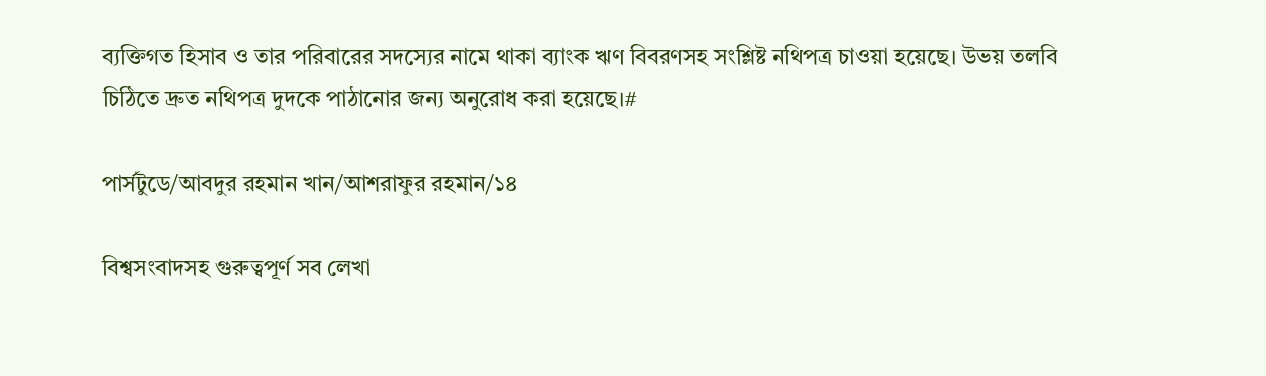ব্যক্তিগত হিসাব ও তার পরিবারের সদস্যের নামে থাকা ব্যাংক ঋণ বিবরণসহ সংশ্লিষ্ট নথিপত্র চাওয়া হয়েছে। উভয় তলবি চিঠিতে দ্রুত নথিপত্র দুদকে পাঠানোর জন্য অনুরোধ করা হয়েছে।#

পার্সটুডে/আবদুর রহমান খান/আশরাফুর রহমান/১৪

বিশ্বসংবাদসহ গুরুত্বপূর্ণ সব লেখা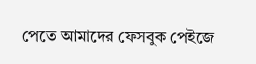পেতে আমাদের ফেসবুক পেইজে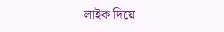লাইক দিয়ে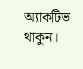অ্যাকটিভ থাকুন।